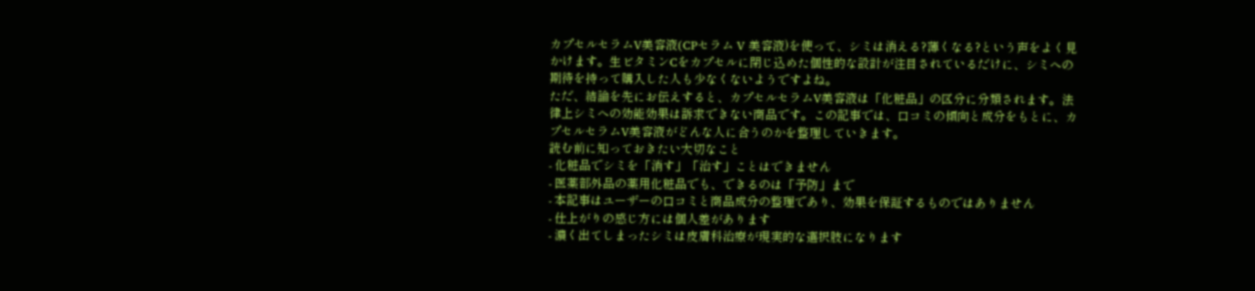カプセルセラムV美容液(CPセラム V 美容液)を使って、シミは消える?薄くなる?という声をよく見かけます。生ビタミンCをカプセルに閉じ込めた個性的な設計が注目されているだけに、シミへの期待を持って購入した人も少なくないようですよね。
ただ、結論を先にお伝えすると、カプセルセラムV美容液は「化粧品」の区分に分類されます。法律上シミへの効能効果は訴求できない商品です。この記事では、口コミの傾向と成分をもとに、カプセルセラムV美容液がどんな人に合うのかを整理していきます。
読む前に知っておきたい大切なこと
- 化粧品でシミを「消す」「治す」ことはできません
- 医薬部外品の薬用化粧品でも、できるのは「予防」まで
- 本記事はユーザーの口コミと商品成分の整理であり、効果を保証するものではありません
- 仕上がりの感じ方には個人差があります
- 濃く出てしまったシミは皮膚科治療が現実的な選択肢になります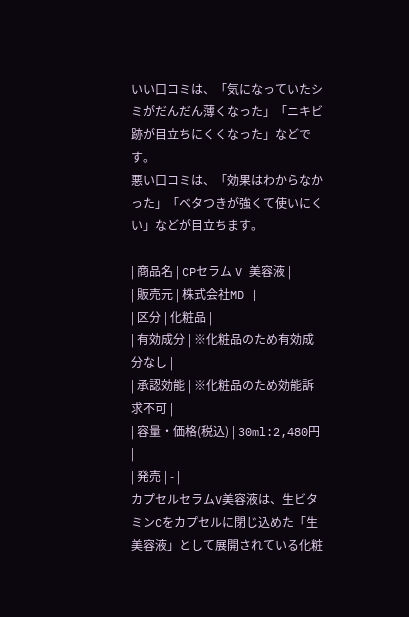いい口コミは、「気になっていたシミがだんだん薄くなった」「ニキビ跡が目立ちにくくなった」などです。
悪い口コミは、「効果はわからなかった」「ベタつきが強くて使いにくい」などが目立ちます。

| 商品名 | CPセラム V 美容液 |
| 販売元 | 株式会社MD |
| 区分 | 化粧品 |
| 有効成分 | ※化粧品のため有効成分なし |
| 承認効能 | ※化粧品のため効能訴求不可 |
| 容量・価格(税込) | 30ml:2,480円 |
| 発売 | - |
カプセルセラムV美容液は、生ビタミンCをカプセルに閉じ込めた「生美容液」として展開されている化粧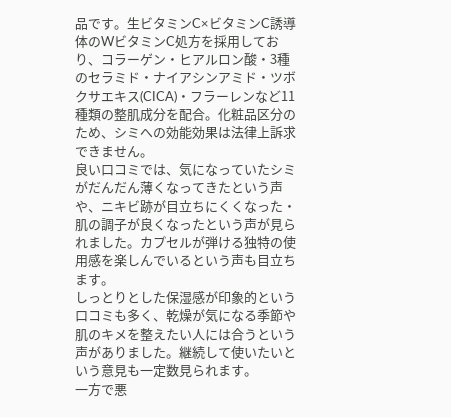品です。生ビタミンC×ビタミンC誘導体のWビタミンC処方を採用しており、コラーゲン・ヒアルロン酸・3種のセラミド・ナイアシンアミド・ツボクサエキス(CICA)・フラーレンなど11種類の整肌成分を配合。化粧品区分のため、シミへの効能効果は法律上訴求できません。
良い口コミでは、気になっていたシミがだんだん薄くなってきたという声や、ニキビ跡が目立ちにくくなった・肌の調子が良くなったという声が見られました。カプセルが弾ける独特の使用感を楽しんでいるという声も目立ちます。
しっとりとした保湿感が印象的という口コミも多く、乾燥が気になる季節や肌のキメを整えたい人には合うという声がありました。継続して使いたいという意見も一定数見られます。
一方で悪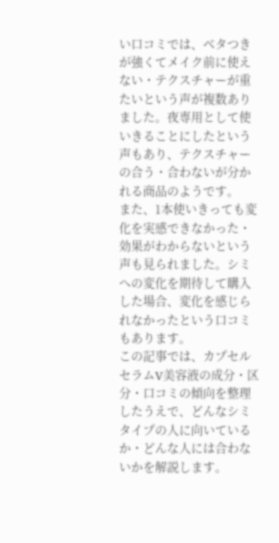い口コミでは、ベタつきが強くてメイク前に使えない・テクスチャーが重たいという声が複数ありました。夜専用として使いきることにしたという声もあり、テクスチャーの合う・合わないが分かれる商品のようです。
また、1本使いきっても変化を実感できなかった・効果がわからないという声も見られました。シミへの変化を期待して購入した場合、変化を感じられなかったという口コミもあります。
この記事では、カプセルセラムV美容液の成分・区分・口コミの傾向を整理したうえで、どんなシミタイプの人に向いているか・どんな人には合わないかを解説します。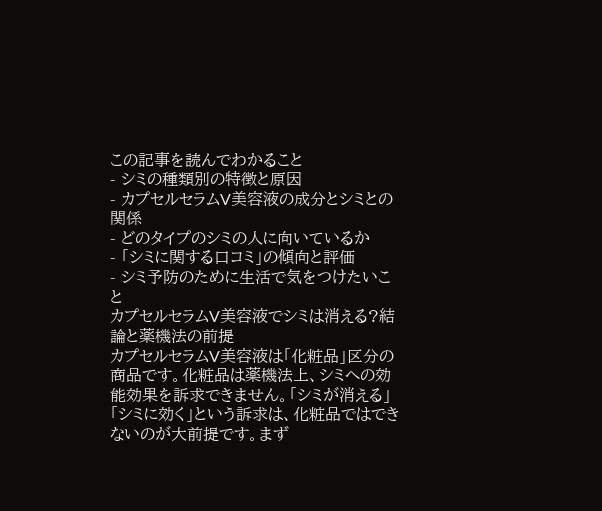この記事を読んでわかること
- シミの種類別の特徴と原因
- カプセルセラムV美容液の成分とシミとの関係
- どのタイプのシミの人に向いているか
- 「シミに関する口コミ」の傾向と評価
- シミ予防のために生活で気をつけたいこと
カプセルセラムV美容液でシミは消える?結論と薬機法の前提
カプセルセラムV美容液は「化粧品」区分の商品です。化粧品は薬機法上、シミへの効能効果を訴求できません。「シミが消える」「シミに効く」という訴求は、化粧品ではできないのが大前提です。まず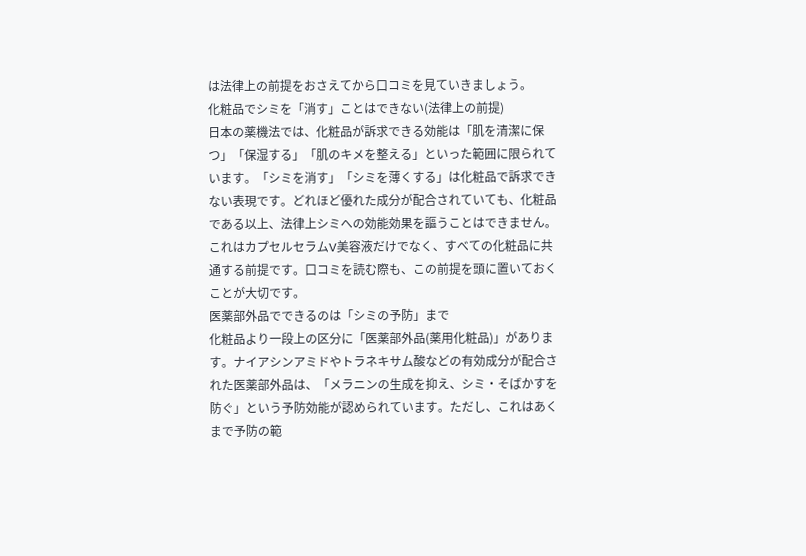は法律上の前提をおさえてから口コミを見ていきましょう。
化粧品でシミを「消す」ことはできない(法律上の前提)
日本の薬機法では、化粧品が訴求できる効能は「肌を清潔に保つ」「保湿する」「肌のキメを整える」といった範囲に限られています。「シミを消す」「シミを薄くする」は化粧品で訴求できない表現です。どれほど優れた成分が配合されていても、化粧品である以上、法律上シミへの効能効果を謳うことはできません。
これはカプセルセラムV美容液だけでなく、すべての化粧品に共通する前提です。口コミを読む際も、この前提を頭に置いておくことが大切です。
医薬部外品でできるのは「シミの予防」まで
化粧品より一段上の区分に「医薬部外品(薬用化粧品)」があります。ナイアシンアミドやトラネキサム酸などの有効成分が配合された医薬部外品は、「メラニンの生成を抑え、シミ・そばかすを防ぐ」という予防効能が認められています。ただし、これはあくまで予防の範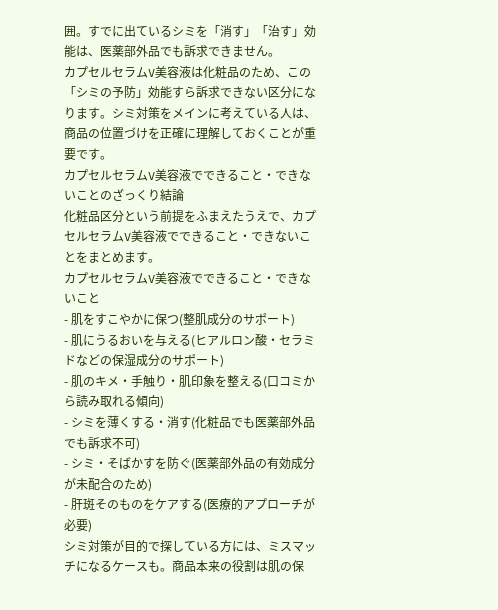囲。すでに出ているシミを「消す」「治す」効能は、医薬部外品でも訴求できません。
カプセルセラムV美容液は化粧品のため、この「シミの予防」効能すら訴求できない区分になります。シミ対策をメインに考えている人は、商品の位置づけを正確に理解しておくことが重要です。
カプセルセラムV美容液でできること・できないことのざっくり結論
化粧品区分という前提をふまえたうえで、カプセルセラムV美容液でできること・できないことをまとめます。
カプセルセラムV美容液でできること・できないこと
- 肌をすこやかに保つ(整肌成分のサポート)
- 肌にうるおいを与える(ヒアルロン酸・セラミドなどの保湿成分のサポート)
- 肌のキメ・手触り・肌印象を整える(口コミから読み取れる傾向)
- シミを薄くする・消す(化粧品でも医薬部外品でも訴求不可)
- シミ・そばかすを防ぐ(医薬部外品の有効成分が未配合のため)
- 肝斑そのものをケアする(医療的アプローチが必要)
シミ対策が目的で探している方には、ミスマッチになるケースも。商品本来の役割は肌の保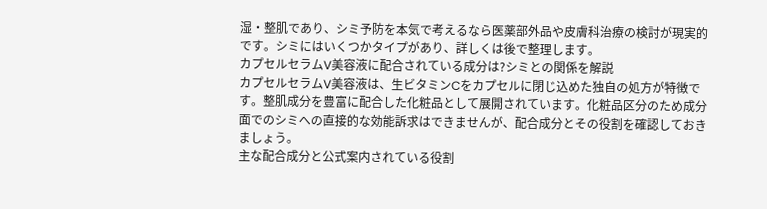湿・整肌であり、シミ予防を本気で考えるなら医薬部外品や皮膚科治療の検討が現実的です。シミにはいくつかタイプがあり、詳しくは後で整理します。
カプセルセラムV美容液に配合されている成分は?シミとの関係を解説
カプセルセラムV美容液は、生ビタミンCをカプセルに閉じ込めた独自の処方が特徴です。整肌成分を豊富に配合した化粧品として展開されています。化粧品区分のため成分面でのシミへの直接的な効能訴求はできませんが、配合成分とその役割を確認しておきましょう。
主な配合成分と公式案内されている役割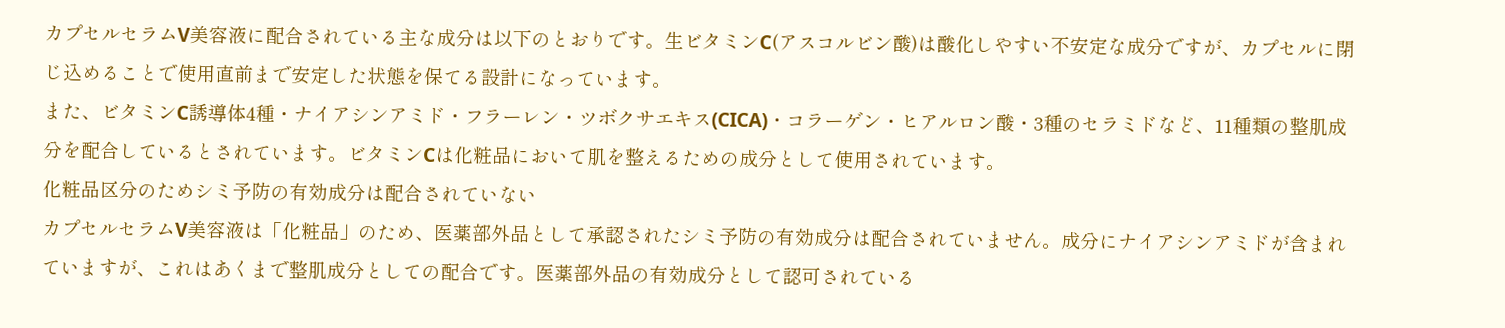カプセルセラムV美容液に配合されている主な成分は以下のとおりです。生ビタミンC(アスコルビン酸)は酸化しやすい不安定な成分ですが、カプセルに閉じ込めることで使用直前まで安定した状態を保てる設計になっています。
また、ビタミンC誘導体4種・ナイアシンアミド・フラーレン・ツボクサエキス(CICA)・コラーゲン・ヒアルロン酸・3種のセラミドなど、11種類の整肌成分を配合しているとされています。ビタミンCは化粧品において肌を整えるための成分として使用されています。
化粧品区分のためシミ予防の有効成分は配合されていない
カプセルセラムV美容液は「化粧品」のため、医薬部外品として承認されたシミ予防の有効成分は配合されていません。成分にナイアシンアミドが含まれていますが、これはあくまで整肌成分としての配合です。医薬部外品の有効成分として認可されている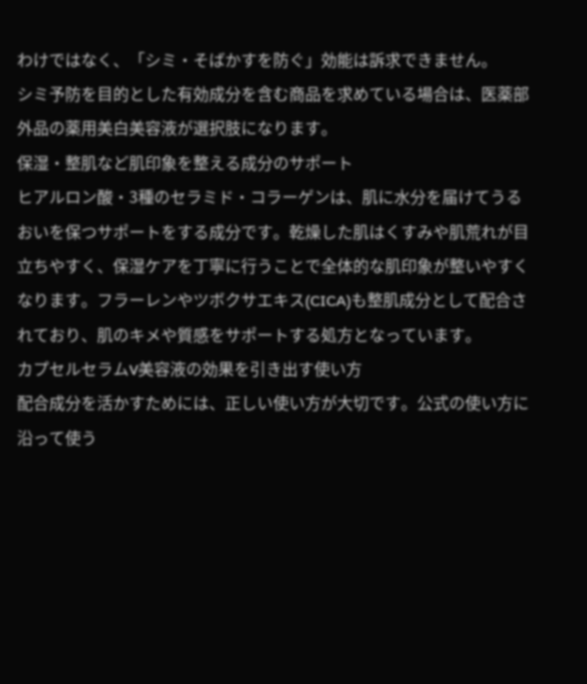わけではなく、「シミ・そばかすを防ぐ」効能は訴求できません。
シミ予防を目的とした有効成分を含む商品を求めている場合は、医薬部外品の薬用美白美容液が選択肢になります。
保湿・整肌など肌印象を整える成分のサポート
ヒアルロン酸・3種のセラミド・コラーゲンは、肌に水分を届けてうるおいを保つサポートをする成分です。乾燥した肌はくすみや肌荒れが目立ちやすく、保湿ケアを丁寧に行うことで全体的な肌印象が整いやすくなります。フラーレンやツボクサエキス(CICA)も整肌成分として配合されており、肌のキメや質感をサポートする処方となっています。
カプセルセラムV美容液の効果を引き出す使い方
配合成分を活かすためには、正しい使い方が大切です。公式の使い方に沿って使う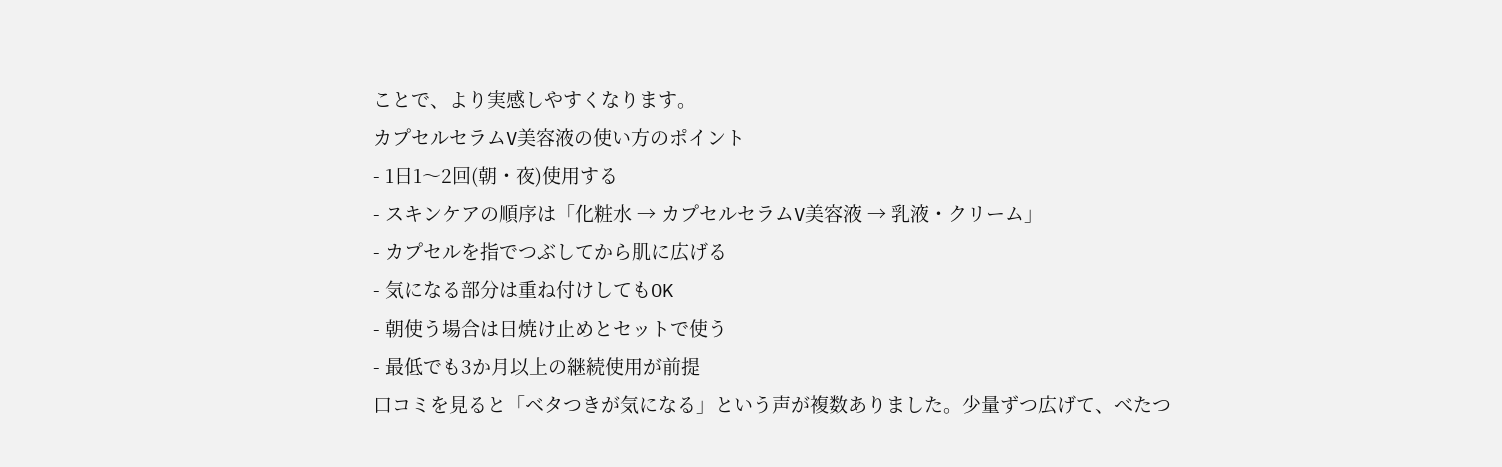ことで、より実感しやすくなります。
カプセルセラムV美容液の使い方のポイント
- 1日1〜2回(朝・夜)使用する
- スキンケアの順序は「化粧水 → カプセルセラムV美容液 → 乳液・クリーム」
- カプセルを指でつぶしてから肌に広げる
- 気になる部分は重ね付けしてもOK
- 朝使う場合は日焼け止めとセットで使う
- 最低でも3か月以上の継続使用が前提
口コミを見ると「ベタつきが気になる」という声が複数ありました。少量ずつ広げて、べたつ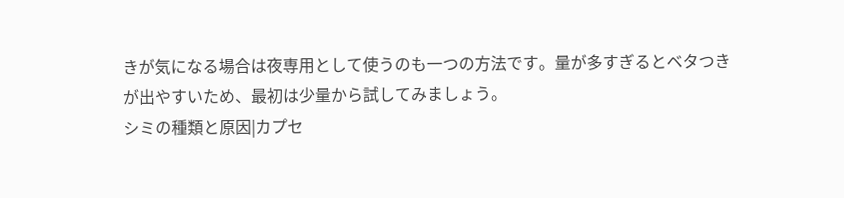きが気になる場合は夜専用として使うのも一つの方法です。量が多すぎるとベタつきが出やすいため、最初は少量から試してみましょう。
シミの種類と原因|カプセ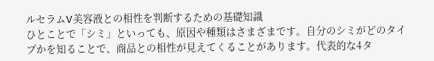ルセラムV美容液との相性を判断するための基礎知識
ひとことで「シミ」といっても、原因や種類はさまざまです。自分のシミがどのタイプかを知ることで、商品との相性が見えてくることがあります。代表的な4タ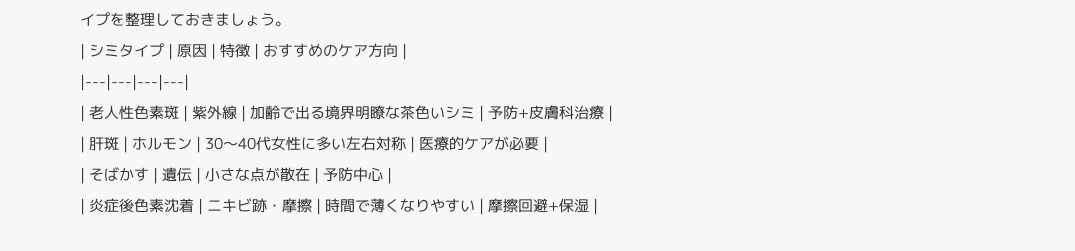イプを整理しておきましょう。
| シミタイプ | 原因 | 特徴 | おすすめのケア方向 |
|---|---|---|---|
| 老人性色素斑 | 紫外線 | 加齢で出る境界明瞭な茶色いシミ | 予防+皮膚科治療 |
| 肝斑 | ホルモン | 30〜40代女性に多い左右対称 | 医療的ケアが必要 |
| そばかす | 遺伝 | 小さな点が散在 | 予防中心 |
| 炎症後色素沈着 | ニキビ跡・摩擦 | 時間で薄くなりやすい | 摩擦回避+保湿 |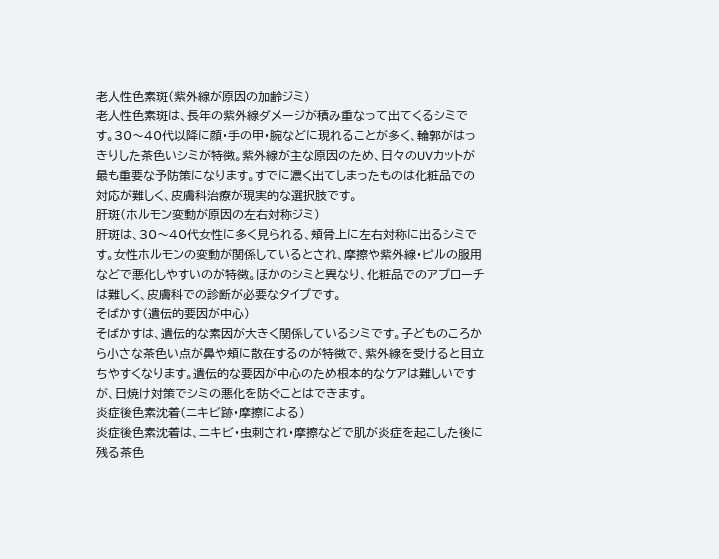老人性色素斑(紫外線が原因の加齢ジミ)
老人性色素斑は、長年の紫外線ダメージが積み重なって出てくるシミです。30〜40代以降に顔・手の甲・腕などに現れることが多く、輪郭がはっきりした茶色いシミが特徴。紫外線が主な原因のため、日々のUVカットが最も重要な予防策になります。すでに濃く出てしまったものは化粧品での対応が難しく、皮膚科治療が現実的な選択肢です。
肝斑(ホルモン変動が原因の左右対称ジミ)
肝斑は、30〜40代女性に多く見られる、頬骨上に左右対称に出るシミです。女性ホルモンの変動が関係しているとされ、摩擦や紫外線・ピルの服用などで悪化しやすいのが特徴。ほかのシミと異なり、化粧品でのアプローチは難しく、皮膚科での診断が必要なタイプです。
そばかす(遺伝的要因が中心)
そばかすは、遺伝的な素因が大きく関係しているシミです。子どものころから小さな茶色い点が鼻や頬に散在するのが特徴で、紫外線を受けると目立ちやすくなります。遺伝的な要因が中心のため根本的なケアは難しいですが、日焼け対策でシミの悪化を防ぐことはできます。
炎症後色素沈着(ニキビ跡・摩擦による)
炎症後色素沈着は、ニキビ・虫刺され・摩擦などで肌が炎症を起こした後に残る茶色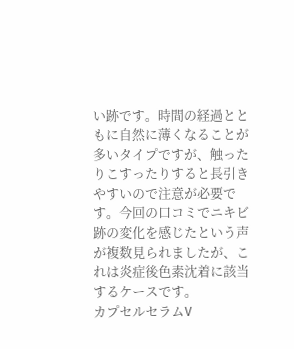い跡です。時間の経過とともに自然に薄くなることが多いタイプですが、触ったりこすったりすると長引きやすいので注意が必要です。今回の口コミでニキビ跡の変化を感じたという声が複数見られましたが、これは炎症後色素沈着に該当するケースです。
カプセルセラムV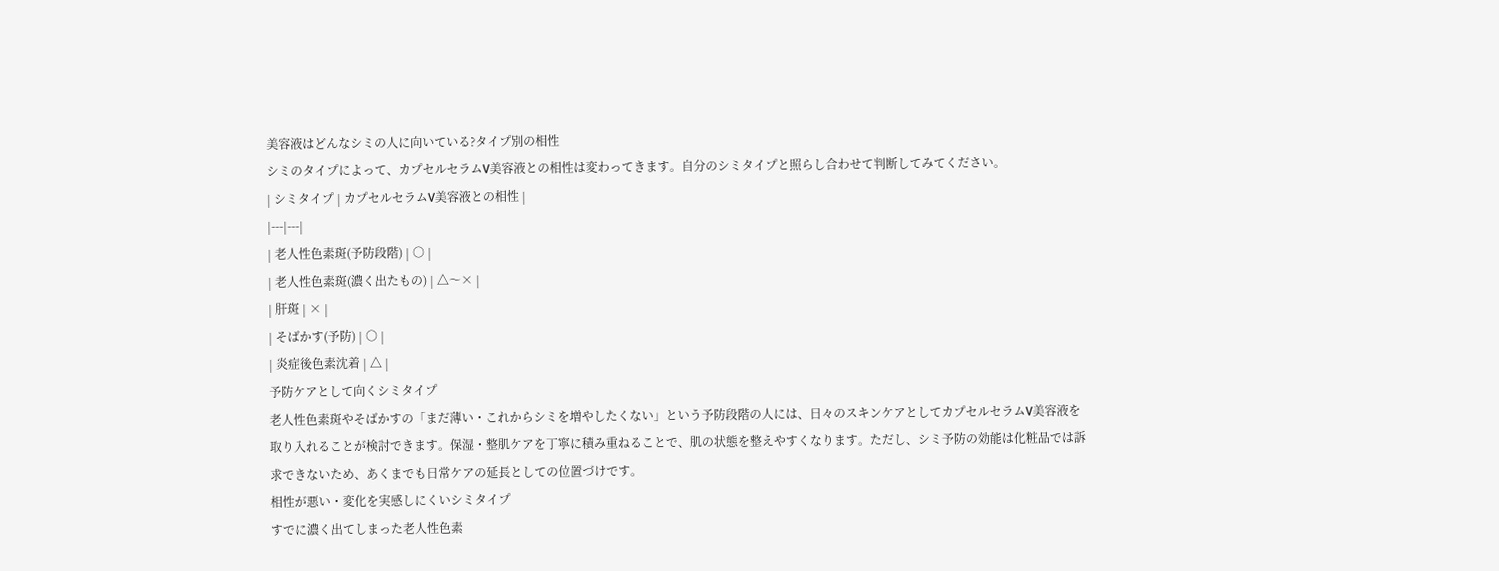美容液はどんなシミの人に向いている?タイプ別の相性
シミのタイプによって、カプセルセラムV美容液との相性は変わってきます。自分のシミタイプと照らし合わせて判断してみてください。
| シミタイプ | カプセルセラムV美容液との相性 |
|---|---|
| 老人性色素斑(予防段階) | ○ |
| 老人性色素斑(濃く出たもの) | △〜× |
| 肝斑 | × |
| そばかす(予防) | ○ |
| 炎症後色素沈着 | △ |
予防ケアとして向くシミタイプ
老人性色素斑やそばかすの「まだ薄い・これからシミを増やしたくない」という予防段階の人には、日々のスキンケアとしてカプセルセラムV美容液を取り入れることが検討できます。保湿・整肌ケアを丁寧に積み重ねることで、肌の状態を整えやすくなります。ただし、シミ予防の効能は化粧品では訴求できないため、あくまでも日常ケアの延長としての位置づけです。
相性が悪い・変化を実感しにくいシミタイプ
すでに濃く出てしまった老人性色素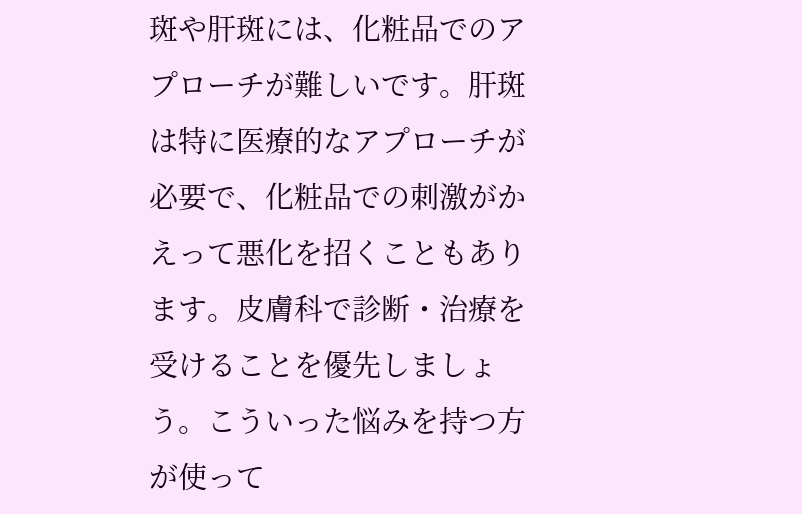斑や肝斑には、化粧品でのアプローチが難しいです。肝斑は特に医療的なアプローチが必要で、化粧品での刺激がかえって悪化を招くこともあります。皮膚科で診断・治療を受けることを優先しましょう。こういった悩みを持つ方が使って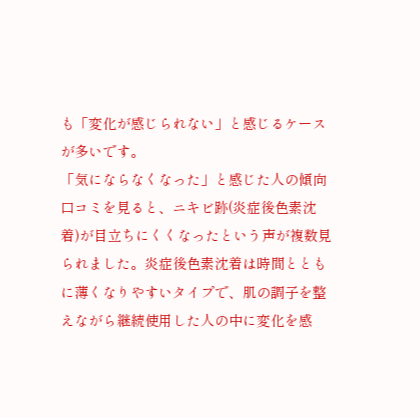も「変化が感じられない」と感じるケースが多いです。
「気にならなくなった」と感じた人の傾向
口コミを見ると、ニキビ跡(炎症後色素沈着)が目立ちにくくなったという声が複数見られました。炎症後色素沈着は時間とともに薄くなりやすいタイプで、肌の調子を整えながら継続使用した人の中に変化を感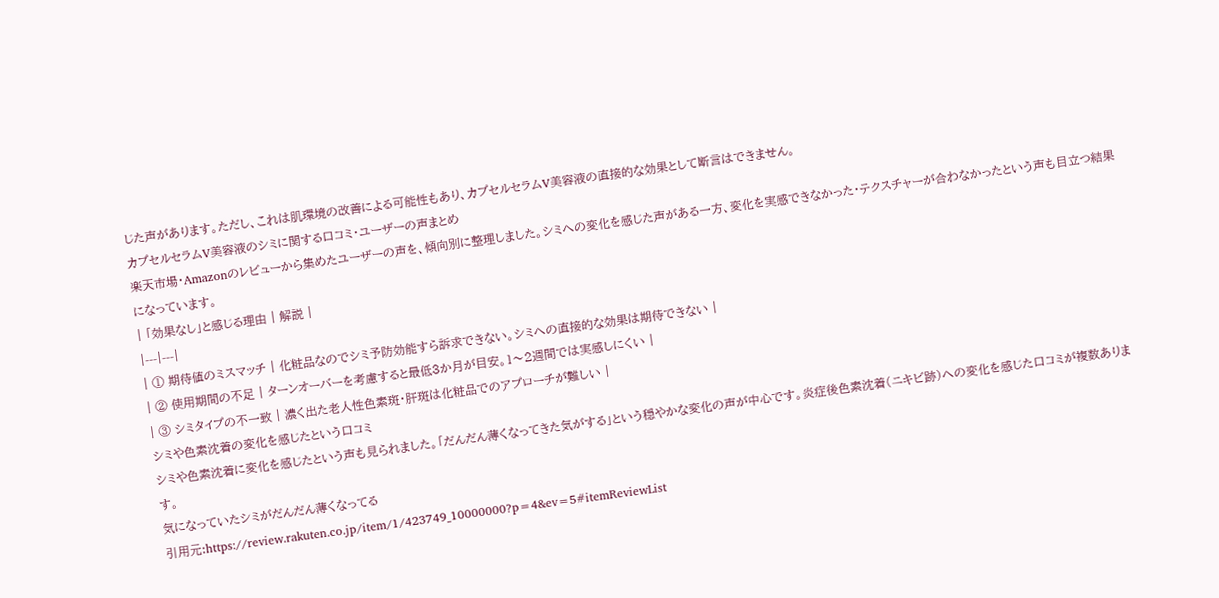じた声があります。ただし、これは肌環境の改善による可能性もあり、カプセルセラムV美容液の直接的な効果として断言はできません。
カプセルセラムV美容液のシミに関する口コミ・ユーザーの声まとめ
楽天市場・Amazonのレビューから集めたユーザーの声を、傾向別に整理しました。シミへの変化を感じた声がある一方、変化を実感できなかった・テクスチャーが合わなかったという声も目立つ結果になっています。
| 「効果なし」と感じる理由 | 解説 |
|---|---|
| ① 期待値のミスマッチ | 化粧品なのでシミ予防効能すら訴求できない。シミへの直接的な効果は期待できない |
| ② 使用期間の不足 | ターンオーバーを考慮すると最低3か月が目安。1〜2週間では実感しにくい |
| ③ シミタイプの不一致 | 濃く出た老人性色素斑・肝斑は化粧品でのアプローチが難しい |
シミや色素沈着の変化を感じたという口コミ
シミや色素沈着に変化を感じたという声も見られました。「だんだん薄くなってきた気がする」という穏やかな変化の声が中心です。炎症後色素沈着(ニキビ跡)への変化を感じた口コミが複数あります。
気になっていたシミがだんだん薄くなってる
引用元:https://review.rakuten.co.jp/item/1/423749_10000000?p=4&ev=5#itemReviewList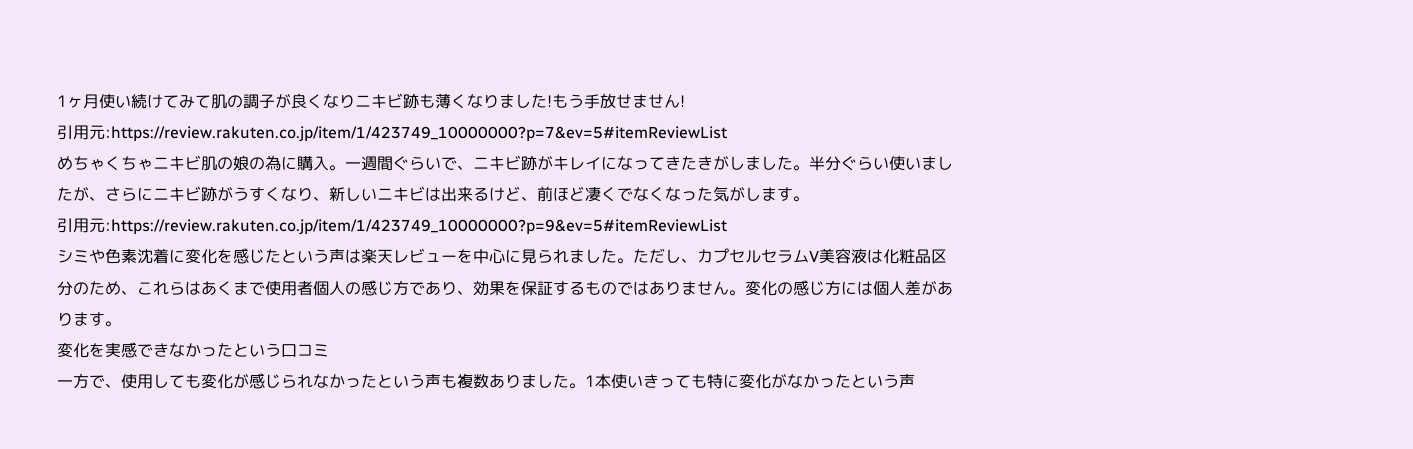1ヶ月使い続けてみて肌の調子が良くなりニキビ跡も薄くなりました!もう手放せません!
引用元:https://review.rakuten.co.jp/item/1/423749_10000000?p=7&ev=5#itemReviewList
めちゃくちゃニキビ肌の娘の為に購入。一週間ぐらいで、ニキビ跡がキレイになってきたきがしました。半分ぐらい使いましたが、さらにニキビ跡がうすくなり、新しいニキビは出来るけど、前ほど凄くでなくなった気がします。
引用元:https://review.rakuten.co.jp/item/1/423749_10000000?p=9&ev=5#itemReviewList
シミや色素沈着に変化を感じたという声は楽天レビューを中心に見られました。ただし、カプセルセラムV美容液は化粧品区分のため、これらはあくまで使用者個人の感じ方であり、効果を保証するものではありません。変化の感じ方には個人差があります。
変化を実感できなかったという口コミ
一方で、使用しても変化が感じられなかったという声も複数ありました。1本使いきっても特に変化がなかったという声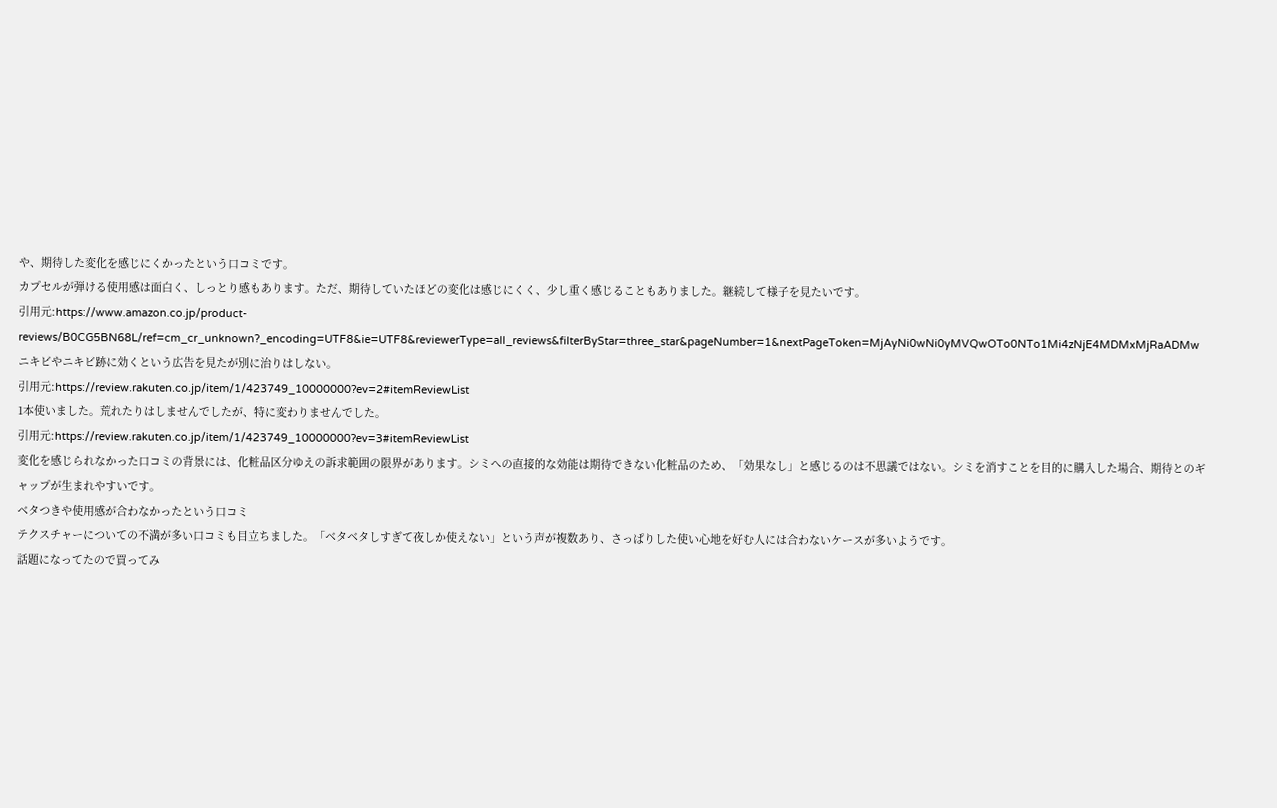や、期待した変化を感じにくかったという口コミです。
カプセルが弾ける使用感は面白く、しっとり感もあります。ただ、期待していたほどの変化は感じにくく、少し重く感じることもありました。継続して様子を見たいです。
引用元:https://www.amazon.co.jp/product-reviews/B0CG5BN68L/ref=cm_cr_unknown?_encoding=UTF8&ie=UTF8&reviewerType=all_reviews&filterByStar=three_star&pageNumber=1&nextPageToken=MjAyNi0wNi0yMVQwOTo0NTo1Mi4zNjE4MDMxMjRaADMw
ニキビやニキビ跡に効くという広告を見たが別に治りはしない。
引用元:https://review.rakuten.co.jp/item/1/423749_10000000?ev=2#itemReviewList
1本使いました。荒れたりはしませんでしたが、特に変わりませんでした。
引用元:https://review.rakuten.co.jp/item/1/423749_10000000?ev=3#itemReviewList
変化を感じられなかった口コミの背景には、化粧品区分ゆえの訴求範囲の限界があります。シミへの直接的な効能は期待できない化粧品のため、「効果なし」と感じるのは不思議ではない。シミを消すことを目的に購入した場合、期待とのギャップが生まれやすいです。
ベタつきや使用感が合わなかったという口コミ
テクスチャーについての不満が多い口コミも目立ちました。「ベタベタしすぎて夜しか使えない」という声が複数あり、さっぱりした使い心地を好む人には合わないケースが多いようです。
話題になってたので買ってみ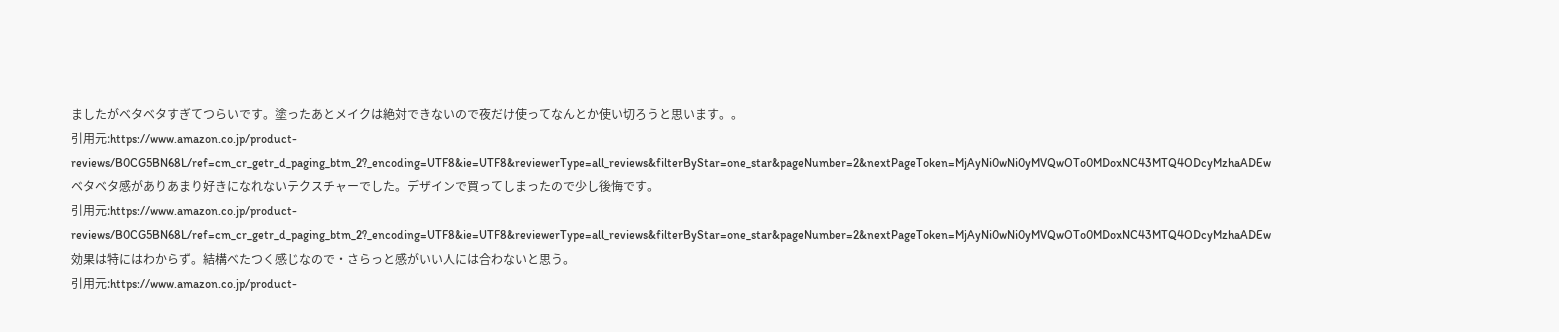ましたがベタベタすぎてつらいです。塗ったあとメイクは絶対できないので夜だけ使ってなんとか使い切ろうと思います。。
引用元:https://www.amazon.co.jp/product-reviews/B0CG5BN68L/ref=cm_cr_getr_d_paging_btm_2?_encoding=UTF8&ie=UTF8&reviewerType=all_reviews&filterByStar=one_star&pageNumber=2&nextPageToken=MjAyNi0wNi0yMVQwOTo0MDoxNC43MTQ4ODcyMzhaADEw
ベタベタ感がありあまり好きになれないテクスチャーでした。デザインで買ってしまったので少し後悔です。
引用元:https://www.amazon.co.jp/product-reviews/B0CG5BN68L/ref=cm_cr_getr_d_paging_btm_2?_encoding=UTF8&ie=UTF8&reviewerType=all_reviews&filterByStar=one_star&pageNumber=2&nextPageToken=MjAyNi0wNi0yMVQwOTo0MDoxNC43MTQ4ODcyMzhaADEw
効果は特にはわからず。結構べたつく感じなので・さらっと感がいい人には合わないと思う。
引用元:https://www.amazon.co.jp/product-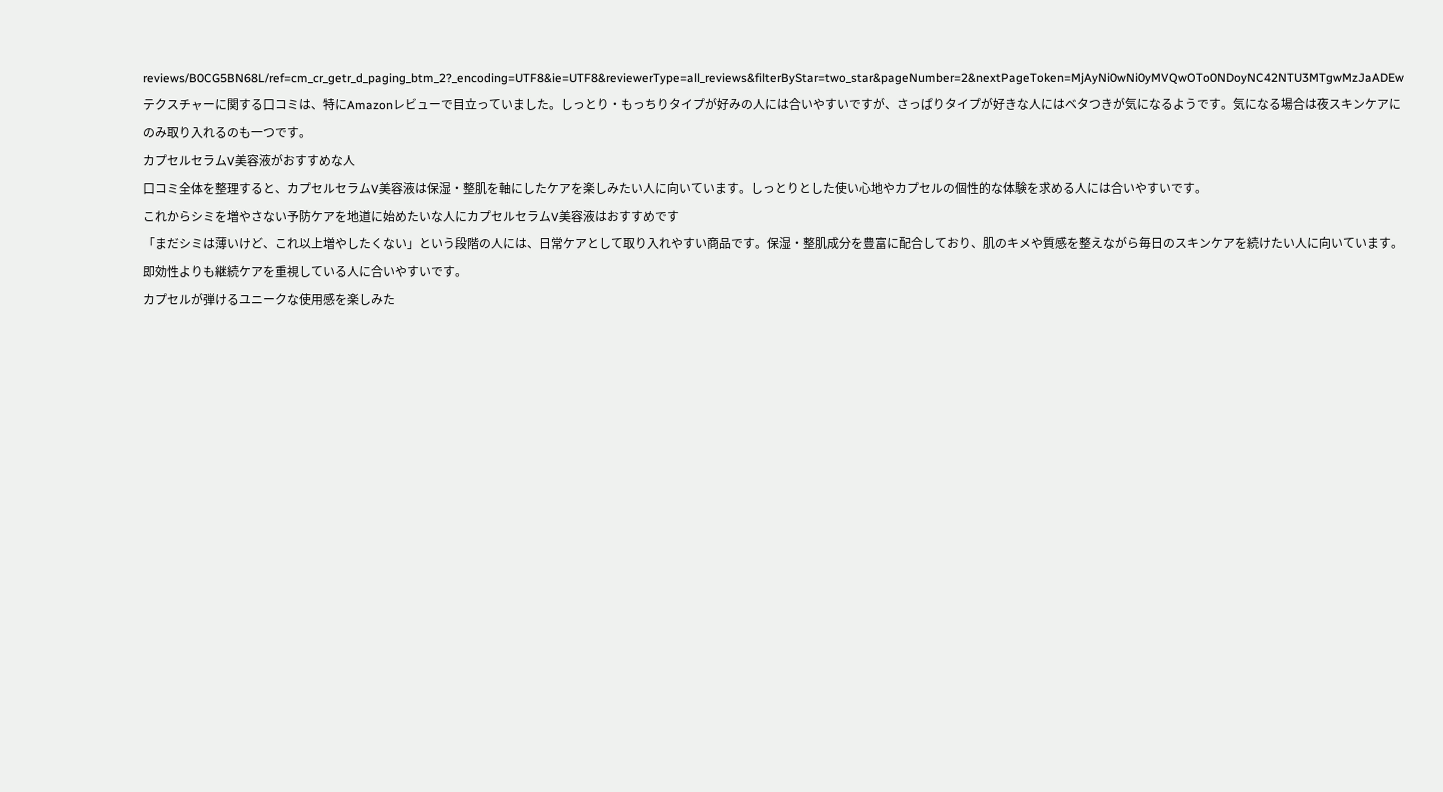reviews/B0CG5BN68L/ref=cm_cr_getr_d_paging_btm_2?_encoding=UTF8&ie=UTF8&reviewerType=all_reviews&filterByStar=two_star&pageNumber=2&nextPageToken=MjAyNi0wNi0yMVQwOTo0NDoyNC42NTU3MTgwMzJaADEw
テクスチャーに関する口コミは、特にAmazonレビューで目立っていました。しっとり・もっちりタイプが好みの人には合いやすいですが、さっぱりタイプが好きな人にはベタつきが気になるようです。気になる場合は夜スキンケアにのみ取り入れるのも一つです。
カプセルセラムV美容液がおすすめな人
口コミ全体を整理すると、カプセルセラムV美容液は保湿・整肌を軸にしたケアを楽しみたい人に向いています。しっとりとした使い心地やカプセルの個性的な体験を求める人には合いやすいです。
これからシミを増やさない予防ケアを地道に始めたいな人にカプセルセラムV美容液はおすすめです
「まだシミは薄いけど、これ以上増やしたくない」という段階の人には、日常ケアとして取り入れやすい商品です。保湿・整肌成分を豊富に配合しており、肌のキメや質感を整えながら毎日のスキンケアを続けたい人に向いています。即効性よりも継続ケアを重視している人に合いやすいです。
カプセルが弾けるユニークな使用感を楽しみた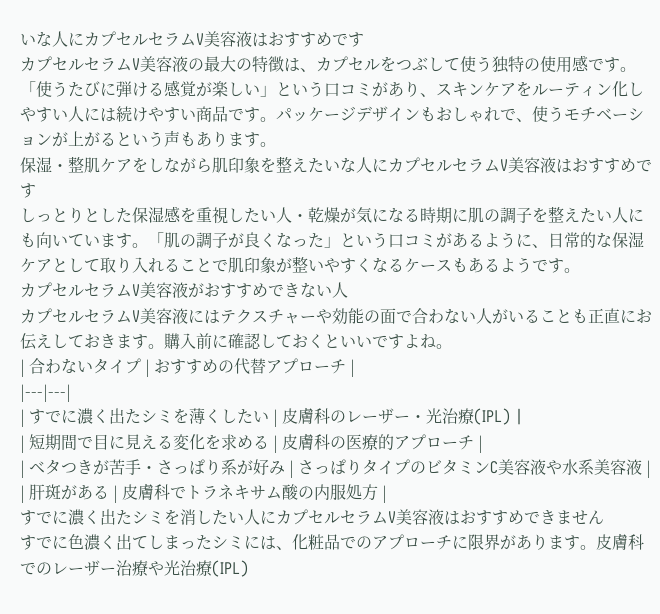いな人にカプセルセラムV美容液はおすすめです
カプセルセラムV美容液の最大の特徴は、カプセルをつぶして使う独特の使用感です。「使うたびに弾ける感覚が楽しい」という口コミがあり、スキンケアをルーティン化しやすい人には続けやすい商品です。パッケージデザインもおしゃれで、使うモチベーションが上がるという声もあります。
保湿・整肌ケアをしながら肌印象を整えたいな人にカプセルセラムV美容液はおすすめです
しっとりとした保湿感を重視したい人・乾燥が気になる時期に肌の調子を整えたい人にも向いています。「肌の調子が良くなった」という口コミがあるように、日常的な保湿ケアとして取り入れることで肌印象が整いやすくなるケースもあるようです。
カプセルセラムV美容液がおすすめできない人
カプセルセラムV美容液にはテクスチャーや効能の面で合わない人がいることも正直にお伝えしておきます。購入前に確認しておくといいですよね。
| 合わないタイプ | おすすめの代替アプローチ |
|---|---|
| すでに濃く出たシミを薄くしたい | 皮膚科のレーザー・光治療(IPL) |
| 短期間で目に見える変化を求める | 皮膚科の医療的アプローチ |
| ベタつきが苦手・さっぱり系が好み | さっぱりタイプのビタミンC美容液や水系美容液 |
| 肝斑がある | 皮膚科でトラネキサム酸の内服処方 |
すでに濃く出たシミを消したい人にカプセルセラムV美容液はおすすめできません
すでに色濃く出てしまったシミには、化粧品でのアプローチに限界があります。皮膚科でのレーザー治療や光治療(IPL)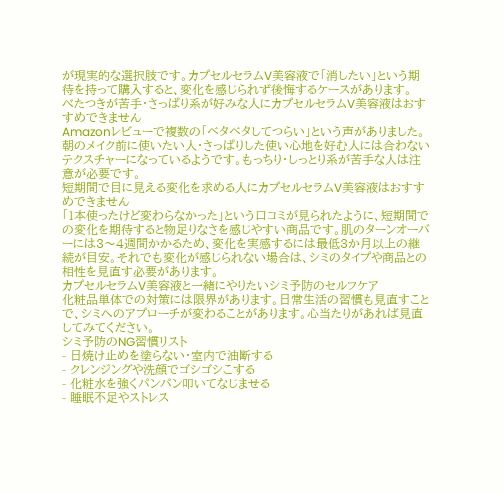が現実的な選択肢です。カプセルセラムV美容液で「消したい」という期待を持って購入すると、変化を感じられず後悔するケースがあります。
べたつきが苦手・さっぱり系が好みな人にカプセルセラムV美容液はおすすめできません
Amazonレビューで複数の「ベタベタしてつらい」という声がありました。朝のメイク前に使いたい人・さっぱりした使い心地を好む人には合わないテクスチャーになっているようです。もっちり・しっとり系が苦手な人は注意が必要です。
短期間で目に見える変化を求める人にカプセルセラムV美容液はおすすめできません
「1本使ったけど変わらなかった」という口コミが見られたように、短期間での変化を期待すると物足りなさを感じやすい商品です。肌のターンオーバーには3〜4週間かかるため、変化を実感するには最低3か月以上の継続が目安。それでも変化が感じられない場合は、シミのタイプや商品との相性を見直す必要があります。
カプセルセラムV美容液と一緒にやりたいシミ予防のセルフケア
化粧品単体での対策には限界があります。日常生活の習慣も見直すことで、シミへのアプローチが変わることがあります。心当たりがあれば見直してみてください。
シミ予防のNG習慣リスト
- 日焼け止めを塗らない・室内で油断する
- クレンジングや洗顔でゴシゴシこする
- 化粧水を強くパンパン叩いてなじませる
- 睡眠不足やストレス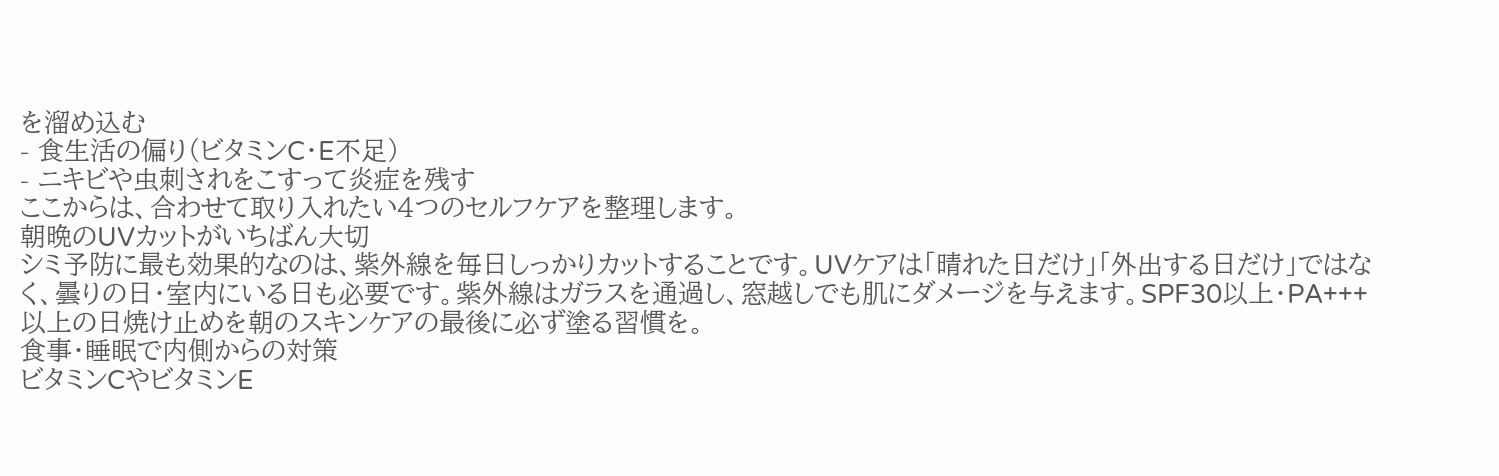を溜め込む
- 食生活の偏り(ビタミンC・E不足)
- ニキビや虫刺されをこすって炎症を残す
ここからは、合わせて取り入れたい4つのセルフケアを整理します。
朝晩のUVカットがいちばん大切
シミ予防に最も効果的なのは、紫外線を毎日しっかりカットすることです。UVケアは「晴れた日だけ」「外出する日だけ」ではなく、曇りの日・室内にいる日も必要です。紫外線はガラスを通過し、窓越しでも肌にダメージを与えます。SPF30以上・PA+++以上の日焼け止めを朝のスキンケアの最後に必ず塗る習慣を。
食事・睡眠で内側からの対策
ビタミンCやビタミンE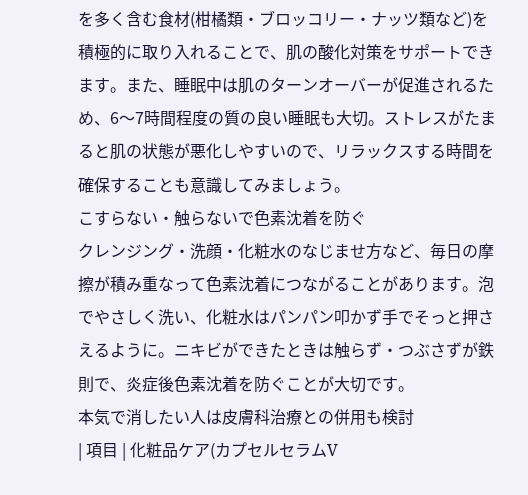を多く含む食材(柑橘類・ブロッコリー・ナッツ類など)を積極的に取り入れることで、肌の酸化対策をサポートできます。また、睡眠中は肌のターンオーバーが促進されるため、6〜7時間程度の質の良い睡眠も大切。ストレスがたまると肌の状態が悪化しやすいので、リラックスする時間を確保することも意識してみましょう。
こすらない・触らないで色素沈着を防ぐ
クレンジング・洗顔・化粧水のなじませ方など、毎日の摩擦が積み重なって色素沈着につながることがあります。泡でやさしく洗い、化粧水はパンパン叩かず手でそっと押さえるように。ニキビができたときは触らず・つぶさずが鉄則で、炎症後色素沈着を防ぐことが大切です。
本気で消したい人は皮膚科治療との併用も検討
| 項目 | 化粧品ケア(カプセルセラムV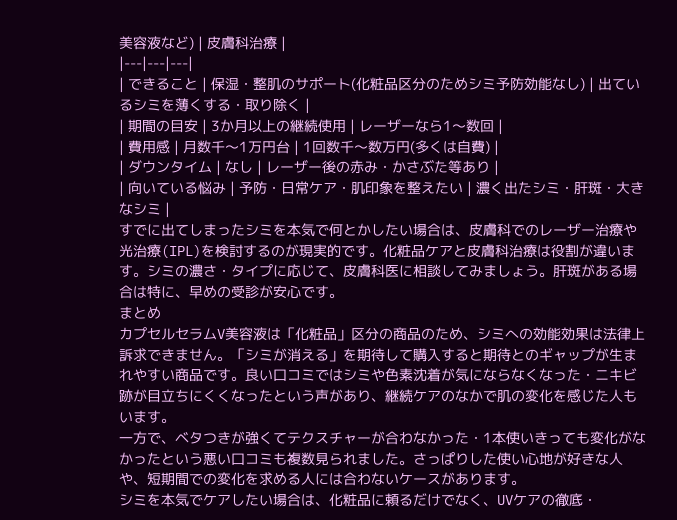美容液など) | 皮膚科治療 |
|---|---|---|
| できること | 保湿・整肌のサポート(化粧品区分のためシミ予防効能なし) | 出ているシミを薄くする・取り除く |
| 期間の目安 | 3か月以上の継続使用 | レーザーなら1〜数回 |
| 費用感 | 月数千〜1万円台 | 1回数千〜数万円(多くは自費) |
| ダウンタイム | なし | レーザー後の赤み・かさぶた等あり |
| 向いている悩み | 予防・日常ケア・肌印象を整えたい | 濃く出たシミ・肝斑・大きなシミ |
すでに出てしまったシミを本気で何とかしたい場合は、皮膚科でのレーザー治療や光治療(IPL)を検討するのが現実的です。化粧品ケアと皮膚科治療は役割が違います。シミの濃さ・タイプに応じて、皮膚科医に相談してみましょう。肝斑がある場合は特に、早めの受診が安心です。
まとめ
カプセルセラムV美容液は「化粧品」区分の商品のため、シミへの効能効果は法律上訴求できません。「シミが消える」を期待して購入すると期待とのギャップが生まれやすい商品です。良い口コミではシミや色素沈着が気にならなくなった・ニキビ跡が目立ちにくくなったという声があり、継続ケアのなかで肌の変化を感じた人もいます。
一方で、ベタつきが強くてテクスチャーが合わなかった・1本使いきっても変化がなかったという悪い口コミも複数見られました。さっぱりした使い心地が好きな人や、短期間での変化を求める人には合わないケースがあります。
シミを本気でケアしたい場合は、化粧品に頼るだけでなく、UVケアの徹底・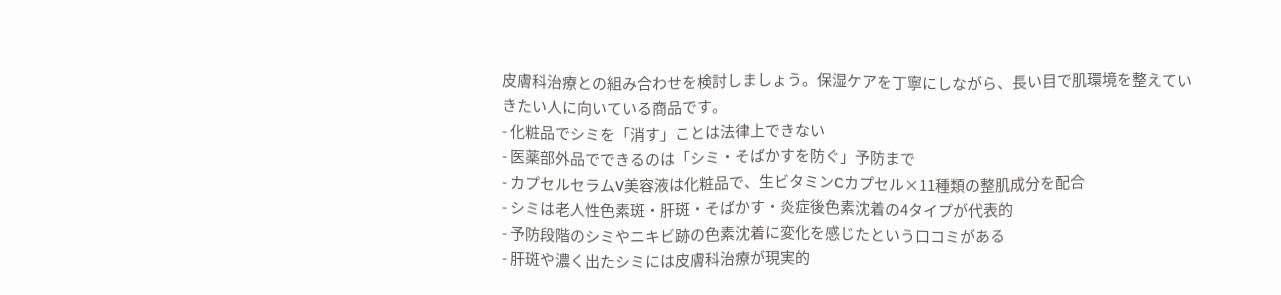皮膚科治療との組み合わせを検討しましょう。保湿ケアを丁寧にしながら、長い目で肌環境を整えていきたい人に向いている商品です。
- 化粧品でシミを「消す」ことは法律上できない
- 医薬部外品でできるのは「シミ・そばかすを防ぐ」予防まで
- カプセルセラムV美容液は化粧品で、生ビタミンCカプセル×11種類の整肌成分を配合
- シミは老人性色素斑・肝斑・そばかす・炎症後色素沈着の4タイプが代表的
- 予防段階のシミやニキビ跡の色素沈着に変化を感じたという口コミがある
- 肝斑や濃く出たシミには皮膚科治療が現実的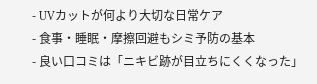- UVカットが何より大切な日常ケア
- 食事・睡眠・摩擦回避もシミ予防の基本
- 良い口コミは「ニキビ跡が目立ちにくくなった」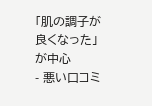「肌の調子が良くなった」が中心
- 悪い口コミ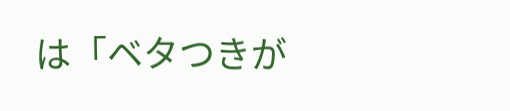は「ベタつきが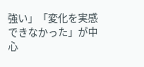強い」「変化を実感できなかった」が中心